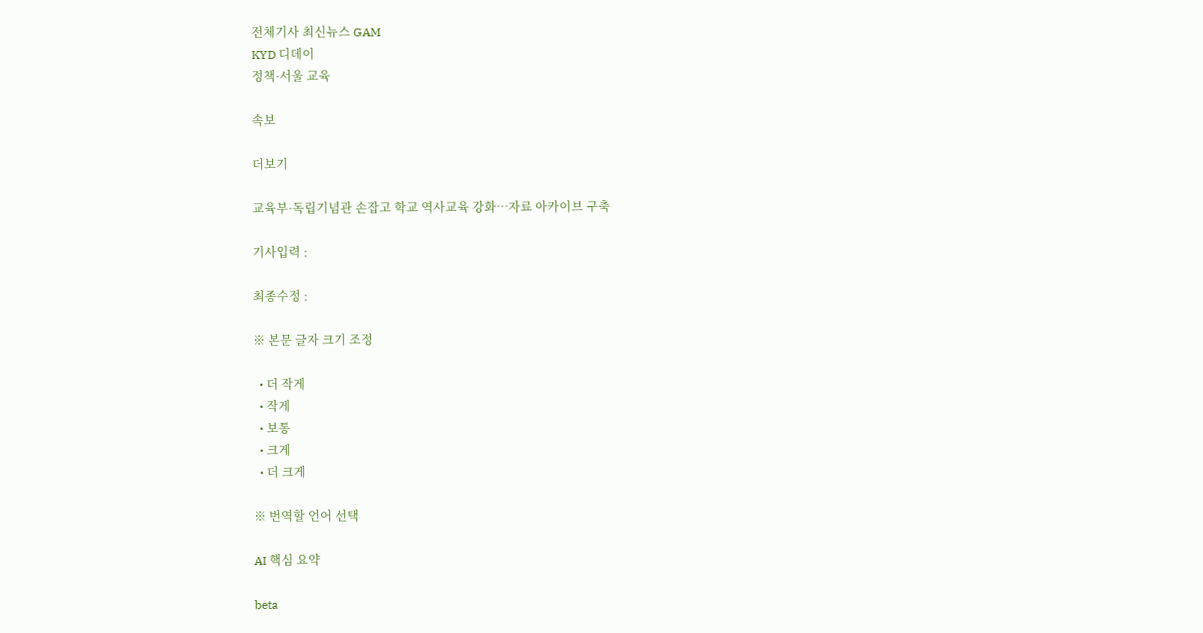전체기사 최신뉴스 GAM
KYD 디데이
정책·서울 교육

속보

더보기

교육부·독립기념관 손잡고 학교 역사교육 강화…자료 아카이브 구축

기사입력 :

최종수정 :

※ 본문 글자 크기 조정

  • 더 작게
  • 작게
  • 보통
  • 크게
  • 더 크게

※ 번역할 언어 선택

AI 핵심 요약

beta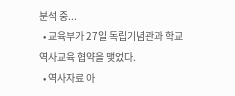분석 중...
  • 교육부가 27일 독립기념관과 학교 역사교육 협약을 맺었다.
  • 역사자료 아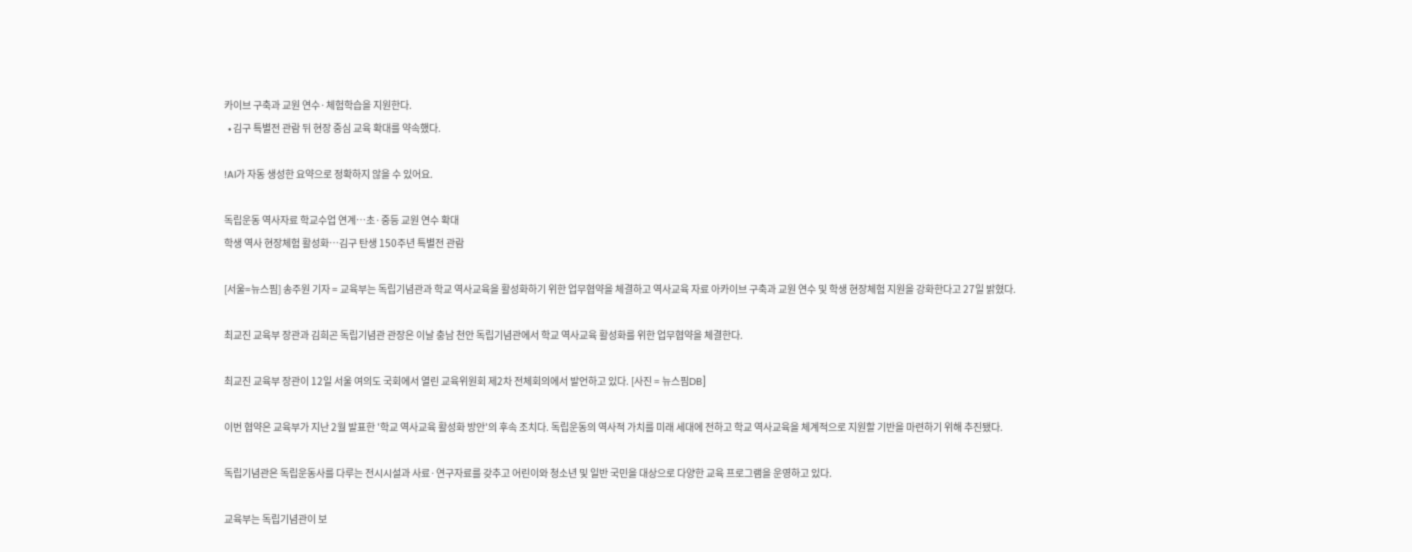카이브 구축과 교원 연수·체험학습을 지원한다.
  • 김구 특별전 관람 뒤 현장 중심 교육 확대를 약속했다.

!AI가 자동 생성한 요약으로 정확하지 않을 수 있어요.

독립운동 역사자료 학교수업 연계…초·중등 교원 연수 확대
학생 역사 현장체험 활성화…김구 탄생 150주년 특별전 관람

[서울=뉴스핌] 송주원 기자 = 교육부는 독립기념관과 학교 역사교육을 활성화하기 위한 업무협약을 체결하고 역사교육 자료 아카이브 구축과 교원 연수 및 학생 현장체험 지원을 강화한다고 27일 밝혔다.

최교진 교육부 장관과 김희곤 독립기념관 관장은 이날 충남 천안 독립기념관에서 학교 역사교육 활성화를 위한 업무협약을 체결한다.

최교진 교육부 장관이 12일 서울 여의도 국회에서 열린 교육위원회 제2차 전체회의에서 발언하고 있다. [사진 = 뉴스핌DB]

이번 협약은 교육부가 지난 2월 발표한 '학교 역사교육 활성화 방안'의 후속 조치다. 독립운동의 역사적 가치를 미래 세대에 전하고 학교 역사교육을 체계적으로 지원할 기반을 마련하기 위해 추진됐다.

독립기념관은 독립운동사를 다루는 전시시설과 사료·연구자료를 갖추고 어린이와 청소년 및 일반 국민을 대상으로 다양한 교육 프로그램을 운영하고 있다.

교육부는 독립기념관이 보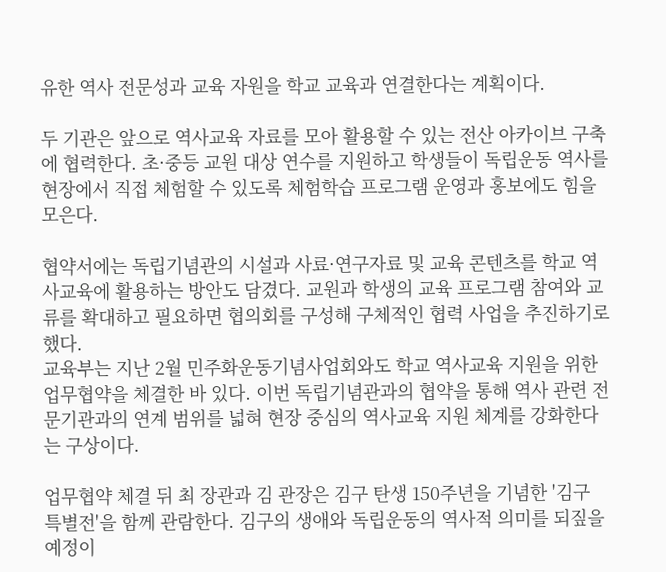유한 역사 전문성과 교육 자원을 학교 교육과 연결한다는 계획이다.

두 기관은 앞으로 역사교육 자료를 모아 활용할 수 있는 전산 아카이브 구축에 협력한다. 초·중등 교원 대상 연수를 지원하고 학생들이 독립운동 역사를 현장에서 직접 체험할 수 있도록 체험학습 프로그램 운영과 홍보에도 힘을 모은다.

협약서에는 독립기념관의 시설과 사료·연구자료 및 교육 콘텐츠를 학교 역사교육에 활용하는 방안도 담겼다. 교원과 학생의 교육 프로그램 참여와 교류를 확대하고 필요하면 협의회를 구성해 구체적인 협력 사업을 추진하기로 했다.
교육부는 지난 2월 민주화운동기념사업회와도 학교 역사교육 지원을 위한 업무협약을 체결한 바 있다. 이번 독립기념관과의 협약을 통해 역사 관련 전문기관과의 연계 범위를 넓혀 현장 중심의 역사교육 지원 체계를 강화한다는 구상이다.

업무협약 체결 뒤 최 장관과 김 관장은 김구 탄생 150주년을 기념한 '김구 특별전'을 함께 관람한다. 김구의 생애와 독립운동의 역사적 의미를 되짚을 예정이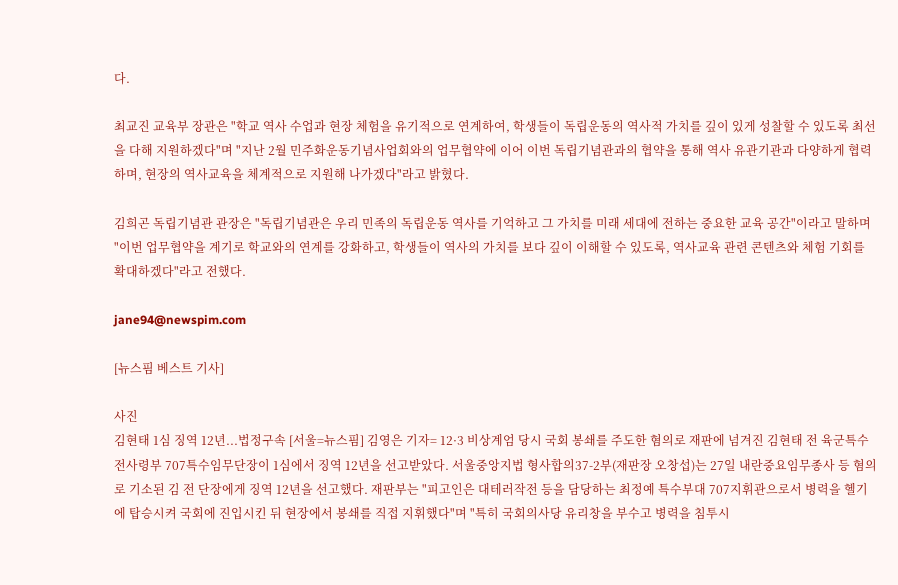다.

최교진 교육부 장관은 "학교 역사 수업과 현장 체험을 유기적으로 연계하여, 학생들이 독립운동의 역사적 가치를 깊이 있게 성찰할 수 있도록 최선을 다해 지원하겠다"며 "지난 2월 민주화운동기념사업회와의 업무협약에 이어 이번 독립기념관과의 협약을 통해 역사 유관기관과 다양하게 협력하며, 현장의 역사교육을 체계적으로 지원해 나가겠다"라고 밝혔다.

김희곤 독립기념관 관장은 "독립기념관은 우리 민족의 독립운동 역사를 기억하고 그 가치를 미래 세대에 전하는 중요한 교육 공간"이라고 말하며 "이번 업무협약을 계기로 학교와의 연계를 강화하고, 학생들이 역사의 가치를 보다 깊이 이해할 수 있도록, 역사교육 관련 콘텐츠와 체험 기회를 확대하겠다"라고 전했다.

jane94@newspim.com

[뉴스핌 베스트 기사]

사진
김현태 1심 징역 12년...법정구속 [서울=뉴스핌] 김영은 기자= 12·3 비상계엄 당시 국회 봉쇄를 주도한 혐의로 재판에 넘겨진 김현태 전 육군특수전사령부 707특수임무단장이 1심에서 징역 12년을 선고받았다. 서울중앙지법 형사합의37-2부(재판장 오창섭)는 27일 내란중요임무종사 등 혐의로 기소된 김 전 단장에게 징역 12년을 선고했다. 재판부는 "피고인은 대테러작전 등을 담당하는 최정예 특수부대 707지휘관으로서 병력을 헬기에 탑승시켜 국회에 진입시킨 뒤 현장에서 봉쇄를 직접 지휘했다"며 "특히 국회의사당 유리창을 부수고 병력을 침투시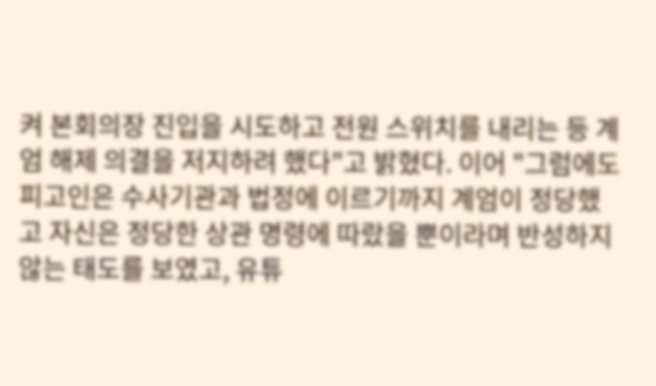켜 본회의장 진입을 시도하고 전원 스위치를 내리는 등 계엄 해제 의결을 저지하려 했다"고 밝혔다. 이어 "그럼에도 피고인은 수사기관과 법정에 이르기까지 계엄이 정당했고 자신은 정당한 상관 명령에 따랐을 뿐이라며 반성하지 않는 태도를 보였고, 유튜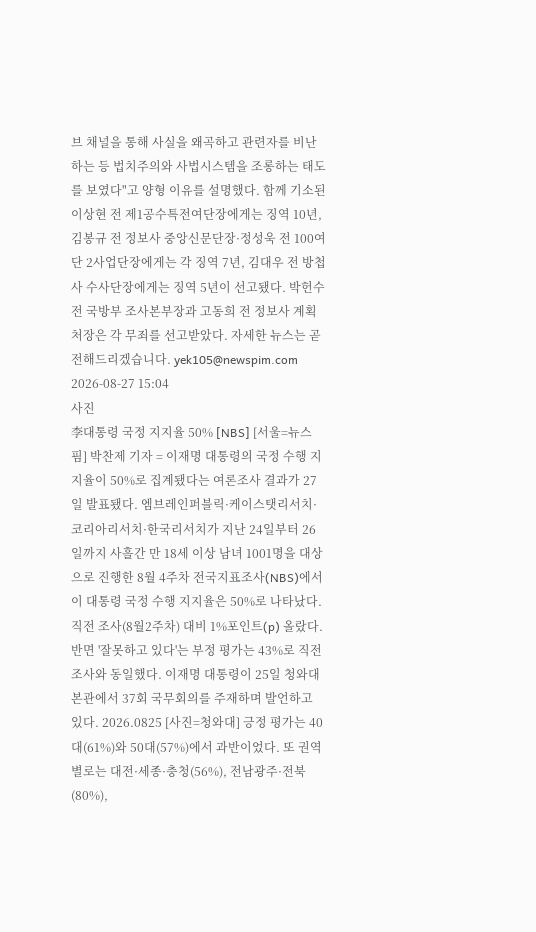브 채널을 통해 사실을 왜곡하고 관련자를 비난하는 등 법치주의와 사법시스템을 조롱하는 태도를 보였다"고 양형 이유를 설명했다. 함께 기소된 이상현 전 제1공수특전여단장에게는 징역 10년, 김봉규 전 정보사 중앙신문단장·정성욱 전 100여단 2사업단장에게는 각 징역 7년, 김대우 전 방첩사 수사단장에게는 징역 5년이 선고됐다. 박헌수 전 국방부 조사본부장과 고동희 전 정보사 계획처장은 각 무죄를 선고받았다. 자세한 뉴스는 곧 전해드리겠습니다. yek105@newspim.com 2026-08-27 15:04
사진
李대통령 국정 지지율 50% [NBS] [서울=뉴스핌] 박찬제 기자 = 이재명 대통령의 국정 수행 지지율이 50%로 집계됐다는 여론조사 결과가 27일 발표됐다. 엠브레인퍼블릭·케이스탯리서치·코리아리서치·한국리서치가 지난 24일부터 26일까지 사흘간 만 18세 이상 남녀 1001명을 대상으로 진행한 8월 4주차 전국지표조사(NBS)에서 이 대통령 국정 수행 지지율은 50%로 나타났다. 직전 조사(8월2주차) 대비 1%포인트(p) 올랐다. 반면 '잘못하고 있다'는 부정 평가는 43%로 직전 조사와 동일했다. 이재명 대통령이 25일 청와대 본관에서 37회 국무회의를 주재하며 발언하고 있다. 2026.0825 [사진=청와대] 긍정 평가는 40대(61%)와 50대(57%)에서 과반이었다. 또 권역별로는 대전·세종·충청(56%), 전남광주·전북(80%),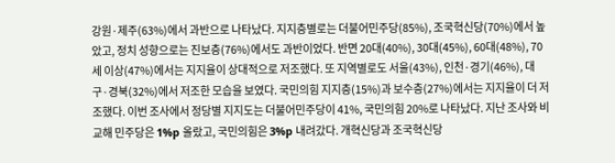강원·제주(63%)에서 과반으로 나타났다. 지지층별로는 더불어민주당(85%), 조국혁신당(70%)에서 높았고, 정치 성향으로는 진보층(76%)에서도 과반이었다. 반면 20대(40%), 30대(45%), 60대(48%), 70세 이상(47%)에서는 지지율이 상대적으로 저조했다. 또 지역별로도 서울(43%), 인천·경기(46%), 대구·경북(32%)에서 저조한 모습을 보였다. 국민의힘 지지층(15%)과 보수층(27%)에서는 지지율이 더 저조했다. 이번 조사에서 정당별 지지도는 더불어민주당이 41%, 국민의힘 20%로 나타났다. 지난 조사와 비교해 민주당은 1%p 올랐고, 국민의힘은 3%p 내려갔다. 개혁신당과 조국혁신당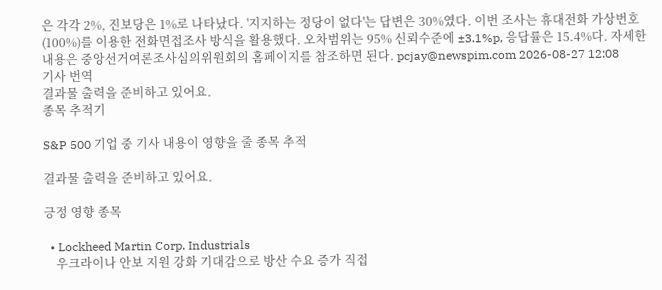은 각각 2%, 진보당은 1%로 나타났다. '지지하는 정당이 없다'는 답변은 30%였다. 이번 조사는 휴대전화 가상번호(100%)를 이용한 전화면접조사 방식을 활용했다. 오차범위는 95% 신뢰수준에 ±3.1%p, 응답률은 15.4%다. 자세한 내용은 중앙선거여론조사심의위원회의 홈페이지를 참조하면 된다. pcjay@newspim.com 2026-08-27 12:08
기사 번역
결과물 출력을 준비하고 있어요.
종목 추적기

S&P 500 기업 중 기사 내용이 영향을 줄 종목 추적

결과물 출력을 준비하고 있어요.

긍정 영향 종목

  • Lockheed Martin Corp. Industrials
    우크라이나 안보 지원 강화 기대감으로 방산 수요 증가 직접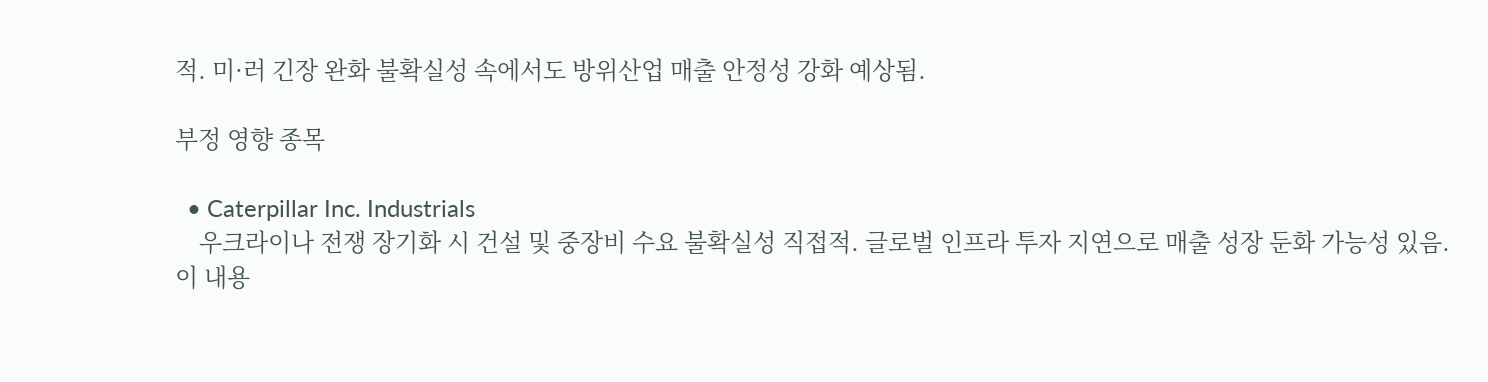적. 미·러 긴장 완화 불확실성 속에서도 방위산업 매출 안정성 강화 예상됨.

부정 영향 종목

  • Caterpillar Inc. Industrials
    우크라이나 전쟁 장기화 시 건설 및 중장비 수요 불확실성 직접적. 글로벌 인프라 투자 지연으로 매출 성장 둔화 가능성 있음.
이 내용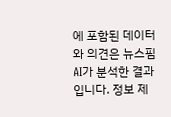에 포함된 데이터와 의견은 뉴스핌 AI가 분석한 결과입니다. 정보 제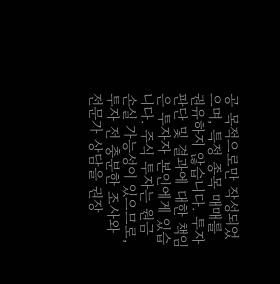공 목적으로만 작성되었으며, 특정 종목 매매를 권유하지 않습니다. 투자 판단 및 결과에 대한 책임은 투자자 본인에게 있습니다. 주식 투자는 원금 손실 가능성이 있으므로, 투자 전 충분한 조사와 전문가 상담을 권장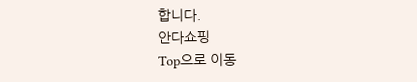합니다.
안다쇼핑
Top으로 이동